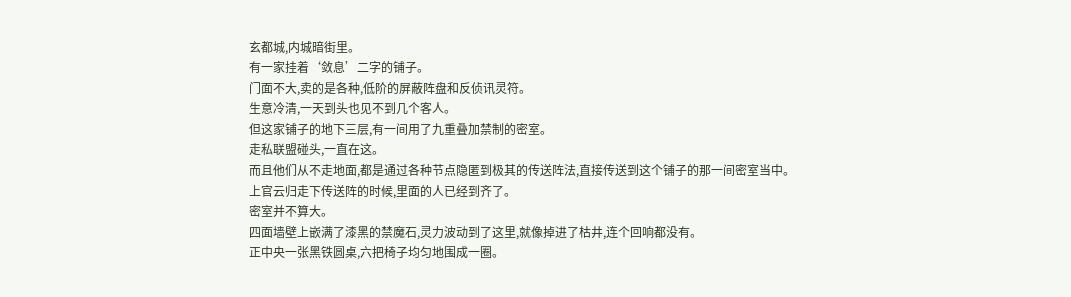玄都城,内城暗街里。
有一家挂着‘敛息’二字的铺子。
门面不大,卖的是各种,低阶的屏蔽阵盘和反侦讯灵符。
生意冷清,一天到头也见不到几个客人。
但这家铺子的地下三层,有一间用了九重叠加禁制的密室。
走私联盟碰头,一直在这。
而且他们从不走地面,都是通过各种节点隐匿到极其的传送阵法,直接传送到这个铺子的那一间密室当中。
上官云归走下传送阵的时候,里面的人已经到齐了。
密室并不算大。
四面墙壁上嵌满了漆黑的禁魔石,灵力波动到了这里,就像掉进了枯井,连个回响都没有。
正中央一张黑铁圆桌,六把椅子均匀地围成一圈。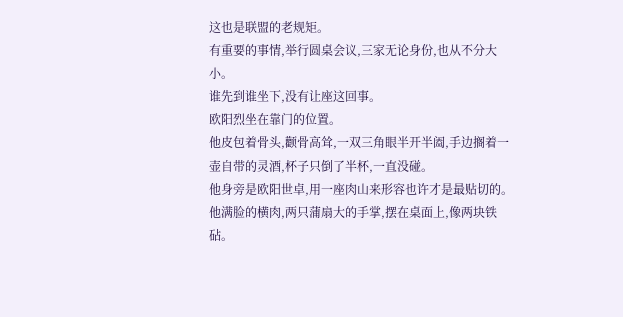这也是联盟的老规矩。
有重要的事情,举行圆桌会议,三家无论身份,也从不分大小。
谁先到谁坐下,没有让座这回事。
欧阳烈坐在靠门的位置。
他皮包着骨头,颧骨高耸,一双三角眼半开半阖,手边搁着一壶自带的灵酒,杯子只倒了半杯,一直没碰。
他身旁是欧阳世卓,用一座肉山来形容也许才是最贴切的。
他满脸的横肉,两只蒲扇大的手掌,摆在桌面上,像两块铁砧。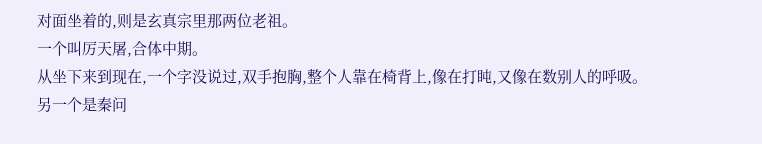对面坐着的,则是玄真宗里那两位老祖。
一个叫厉天屠,合体中期。
从坐下来到现在,一个字没说过,双手抱胸,整个人靠在椅背上,像在打盹,又像在数别人的呼吸。
另一个是秦问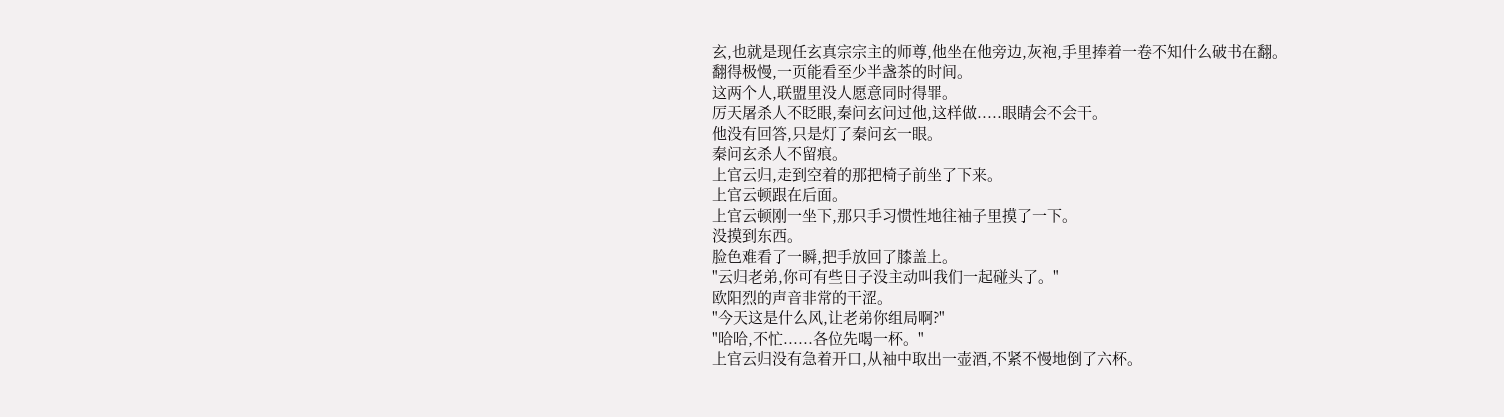玄,也就是现任玄真宗宗主的师尊,他坐在他旁边,灰袍,手里捧着一卷不知什么破书在翻。
翻得极慢,一页能看至少半盏茶的时间。
这两个人,联盟里没人愿意同时得罪。
厉天屠杀人不眨眼,秦问玄问过他,这样做.....眼睛会不会干。
他没有回答,只是灯了秦问玄一眼。
秦问玄杀人不留痕。
上官云归,走到空着的那把椅子前坐了下来。
上官云顿跟在后面。
上官云顿刚一坐下,那只手习惯性地往袖子里摸了一下。
没摸到东西。
脸色难看了一瞬,把手放回了膝盖上。
"云归老弟,你可有些日子没主动叫我们一起碰头了。"
欧阳烈的声音非常的干涩。
"今天这是什么风,让老弟你组局啊?"
"哈哈,不忙......各位先喝一杯。"
上官云归没有急着开口,从袖中取出一壶酒,不紧不慢地倒了六杯。